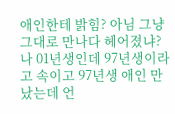애인한테 밝힘? 아님 그냥 그대로 만나다 헤어졌냐?
나 01년생인데 97년생이라고 속이고 97년생 애인 만났는데 언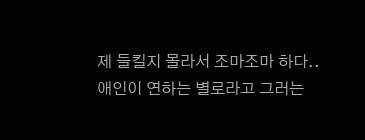제 들킬지 몰라서 조마조마 하다..
애인이 연하는 별로라고 그러는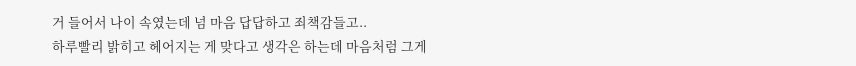거 들어서 나이 속였는데 넘 마음 답답하고 죄책감들고..
하루빨리 밝히고 헤어지는 게 맞다고 생각은 하는데 마음처럼 그게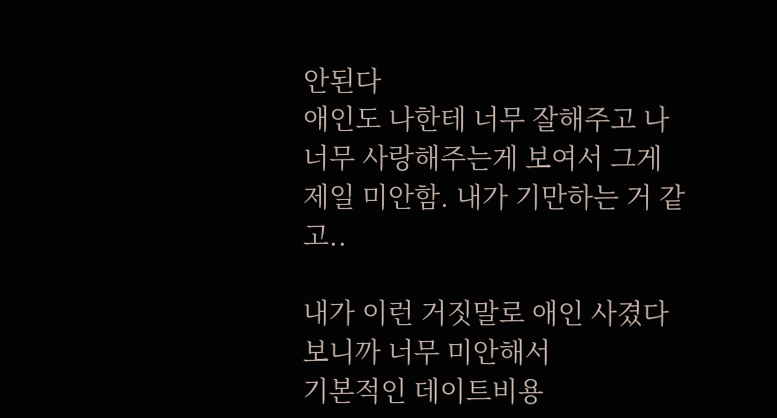안된다
애인도 나한테 너무 잘해주고 나 너무 사랑해주는게 보여서 그게 제일 미안함. 내가 기만하는 거 같고..

내가 이런 거짓말로 애인 사겼다보니까 너무 미안해서
기본적인 데이트비용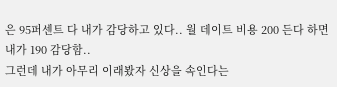은 95퍼센트 다 내가 감당하고 있다.. 월 데이트 비용 200 든다 하면 내가 190 감당함..
그런데 내가 아무리 이래봤자 신상을 속인다는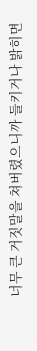너무 큰 거짓말을 쳐버렸으니까 들키거나 밝히면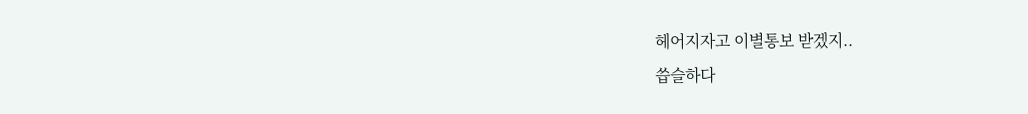헤어지자고 이별통보 받겠지..
씁슬하다